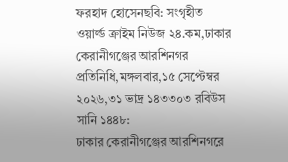ফরহাদ হোসেনছবি: সংগৃহীত
ওয়ার্ল্ড ক্রাইম নিউজ ২৪.কম,ঢাকার কেরানীগঞ্জের আরশিনগর প্রতিনিধি,মঙ্গলবার,১৫ সেপ্টেম্বর ২০২৬,৩১ ভাদ্র ১৪৩৩০৩ রবিউস সানি ১৪৪৮:
ঢাকার কেরানীগঞ্জের আরশিনগরে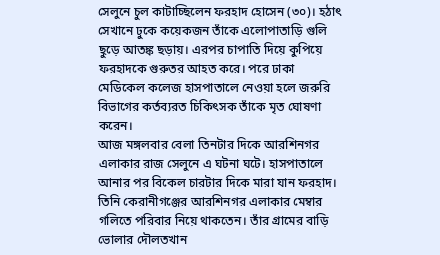সেলুনে চুল কাটাচ্ছিলেন ফরহাদ হোসেন (৩০)। হঠাৎ সেখানে ঢুকে কয়েকজন তাঁকে এলোপাতাড়ি গুলি ছুড়ে আতঙ্ক ছড়ায়। এরপর চাপাতি দিয়ে কুপিয়ে ফরহাদকে গুরুতর আহত করে। পরে ঢাকা মেডিকেল কলেজ হাসপাতালে নেওয়া হলে জরুরি বিভাগের কর্তব্যরত চিকিৎসক তাঁকে মৃত ঘোষণা করেন।
আজ মঙ্গলবার বেলা তিনটার দিকে আরশিনগর এলাকার রাজ সেলুনে এ ঘটনা ঘটে। হাসপাতালে আনার পর বিকেল চারটার দিকে মারা যান ফরহাদ। তিনি কেরানীগঞ্জের আরশিনগর এলাকার মেম্বার গলিতে পরিবার নিয়ে থাকতেন। তাঁর গ্রামের বাড়ি ভোলার দৌলতখান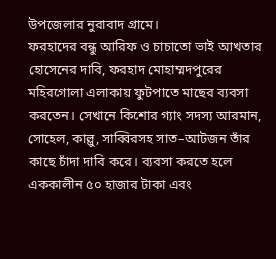উপজেলার নুরাবাদ গ্রামে।
ফরহাদের বন্ধু আরিফ ও চাচাতো ভাই আখতার হোসেনের দাবি, ফরহাদ মোহাম্মদপুরের মহিরগোলা এলাকায় ফুটপাতে মাছের ব্যবসা করতেন। সেখানে কিশোর গ্যাং সদস্য আরমান, সোহেল, কাল্লু, সাব্বিরসহ সাত–আটজন তাঁর কাছে চাঁদা দাবি করে। ব্যবসা করতে হলে এককালীন ৫০ হাজার টাকা এবং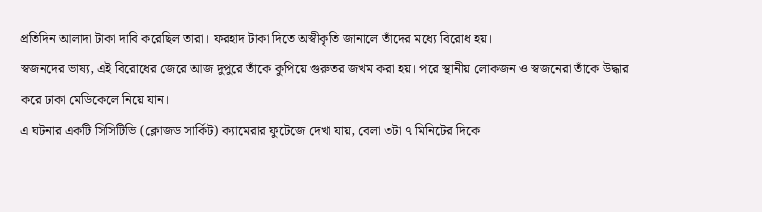প্রতিদিন আলাদা টাকা দাবি করেছিল তারা। ফরহাদ টাকা দিতে অস্বীকৃতি জানালে তাঁদের মধ্যে বিরোধ হয়।
স্বজনদের ভাষ্য, এই বিরোধের জেরে আজ দুপুরে তাঁকে কুপিয়ে গুরুতর জখম করা হয়। পরে স্থানীয় লোকজন ও স্বজনেরা তাঁকে উদ্ধার করে ঢাকা মেডিকেলে নিয়ে যান।
এ ঘটনার একটি সিসিটিভি (ক্লোজড সার্কিট) ক্যামেরার ফুটেজে দেখা যায়, বেলা ৩টা ৭ মিনিটের দিকে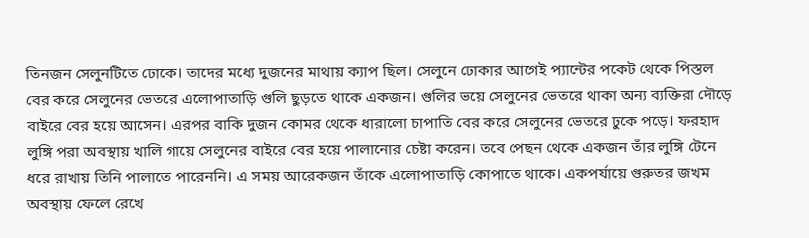তিনজন সেলুনটিতে ঢোকে। তাদের মধ্যে দুজনের মাথায় ক্যাপ ছিল। সেলুনে ঢোকার আগেই প্যান্টের পকেট থেকে পিস্তল বের করে সেলুনের ভেতরে এলোপাতাড়ি গুলি ছুড়তে থাকে একজন। গুলির ভয়ে সেলুনের ভেতরে থাকা অন্য ব্যক্তিরা দৌড়ে বাইরে বের হয়ে আসেন। এরপর বাকি দুজন কোমর থেকে ধারালো চাপাতি বের করে সেলুনের ভেতরে ঢুকে পড়ে। ফরহাদ লুঙ্গি পরা অবস্থায় খালি গায়ে সেলুনের বাইরে বের হয়ে পালানোর চেষ্টা করেন। তবে পেছন থেকে একজন তাঁর লুঙ্গি টেনে ধরে রাখায় তিনি পালাতে পারেননি। এ সময় আরেকজন তাঁকে এলোপাতাড়ি কোপাতে থাকে। একপর্যায়ে গুরুতর জখম অবস্থায় ফেলে রেখে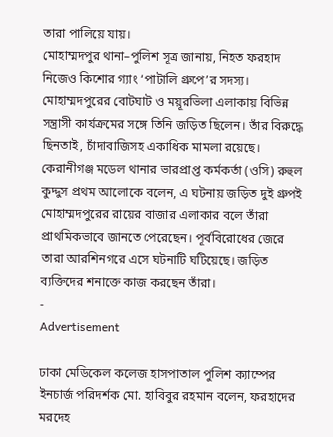তারা পালিয়ে যায়।
মোহাম্মদপুর থানা–পুলিশ সূত্র জানায়, নিহত ফরহাদ নিজেও কিশোর গ্যাং ‘পাটালি গ্রুপে’র সদস্য। মোহাম্মদপুরের বোটঘাট ও ময়ূরভিলা এলাকায় বিভিন্ন সন্ত্রাসী কার্যক্রমের সঙ্গে তিনি জড়িত ছিলেন। তাঁর বিরুদ্ধে ছিনতাই, চাঁদাবাজিসহ একাধিক মামলা রয়েছে।
কেরানীগঞ্জ মডেল থানার ভারপ্রাপ্ত কর্মকর্তা (ওসি) রুহুল কুদ্দুস প্রথম আলোকে বলেন, এ ঘটনায় জড়িত দুই গ্রুপই মোহাম্মদপুরের রায়ের বাজার এলাকার বলে তাঁরা প্রাথমিকভাবে জানতে পেরেছেন। পূর্ববিরোধের জেরে তারা আরশিনগরে এসে ঘটনাটি ঘটিয়েছে। জড়িত ব্যক্তিদের শনাক্তে কাজ করছেন তাঁরা।
-
Advertisement

ঢাকা মেডিকেল কলেজ হাসপাতাল পুলিশ ক্যাম্পের ইনচার্জ পরিদর্শক মো. হাবিবুর রহমান বলেন, ফরহাদের মরদেহ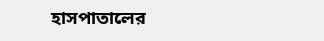হাসপাতালের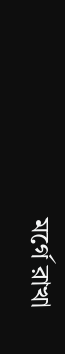মর্গে রাখা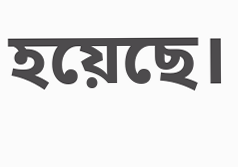হয়েছে।